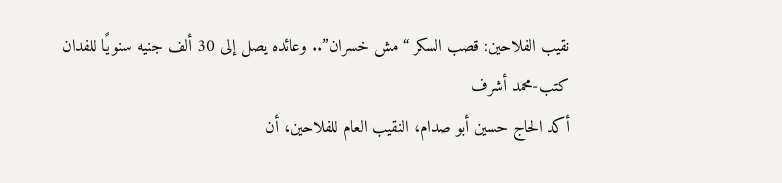نقيب الفلاحين: قصب السكر “مش خسران”.. وعائده يصل إلى 30 ألف جنيه سنويًا للفدان
كتب-محمد أشرف
أكد الحاج حسين أبو صدام، النقيب العام للفلاحين، أن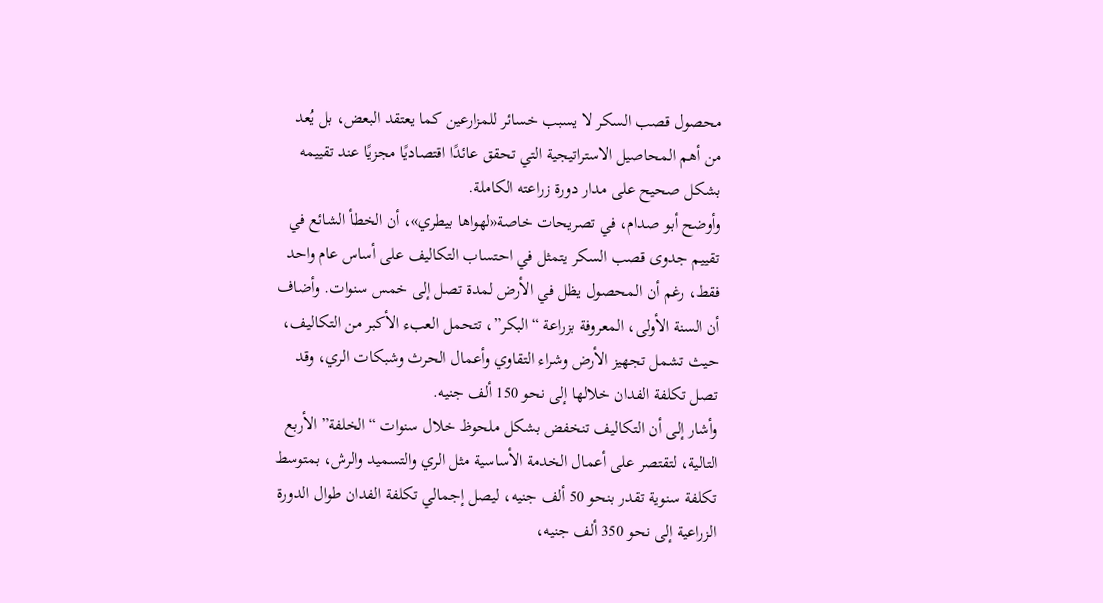محصول قصب السكر لا يسبب خسائر للمزارعين كما يعتقد البعض، بل يُعد من أهم المحاصيل الاستراتيجية التي تحقق عائدًا اقتصاديًا مجزيًا عند تقييمه بشكل صحيح على مدار دورة زراعته الكاملة.
وأوضح أبو صدام، في تصريحات خاصة«لهواها بيطري»، أن الخطأ الشائع في تقييم جدوى قصب السكر يتمثل في احتساب التكاليف على أساس عام واحد فقط، رغم أن المحصول يظل في الأرض لمدة تصل إلى خمس سنوات. وأضاف أن السنة الأولى، المعروفة بزراعة “البكر”، تتحمل العبء الأكبر من التكاليف، حيث تشمل تجهيز الأرض وشراء التقاوي وأعمال الحرث وشبكات الري، وقد تصل تكلفة الفدان خلالها إلى نحو 150 ألف جنيه.
وأشار إلى أن التكاليف تنخفض بشكل ملحوظ خلال سنوات “الخلفة” الأربع التالية، لتقتصر على أعمال الخدمة الأساسية مثل الري والتسميد والرش، بمتوسط تكلفة سنوية تقدر بنحو 50 ألف جنيه، ليصل إجمالي تكلفة الفدان طوال الدورة الزراعية إلى نحو 350 ألف جنيه،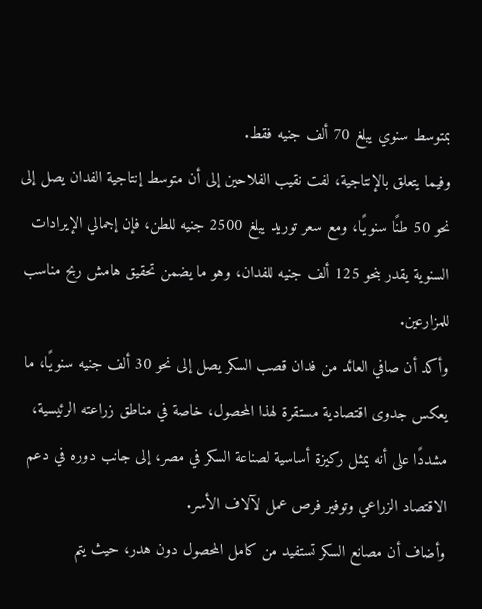بمتوسط سنوي يبلغ 70 ألف جنيه فقط.
وفيما يتعلق بالإنتاجية، لفت نقيب الفلاحين إلى أن متوسط إنتاجية الفدان يصل إلى نحو 50 طنًا سنويًا، ومع سعر توريد يبلغ 2500 جنيه للطن، فإن إجمالي الإيرادات السنوية يقدر بنحو 125 ألف جنيه للفدان، وهو ما يضمن تحقيق هامش ربح مناسب للمزارعين.
وأكد أن صافي العائد من فدان قصب السكر يصل إلى نحو 30 ألف جنيه سنويًا، ما يعكس جدوى اقتصادية مستقرة لهذا المحصول، خاصة في مناطق زراعته الرئيسية، مشددًا على أنه يمثل ركيزة أساسية لصناعة السكر في مصر، إلى جانب دوره في دعم الاقتصاد الزراعي وتوفير فرص عمل لآلاف الأسر.
وأضاف أن مصانع السكر تستفيد من كامل المحصول دون هدر، حيث يتم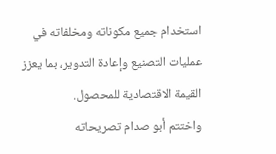استخدام جميع مكوناته ومخلفاته في عمليات التصنيع وإعادة التدوير، بما يعزز القيمة الاقتصادية للمحصول.
واختتم أبو صدام تصريحاته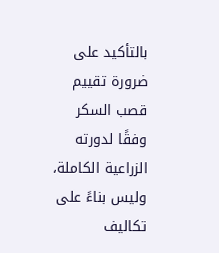بالتأكيد على ضرورة تقييم قصب السكر وفقًا لدورته الزراعية الكاملة، وليس بناءً على تكاليف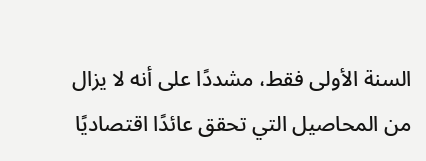السنة الأولى فقط، مشددًا على أنه لا يزال من المحاصيل التي تحقق عائدًا اقتصاديًا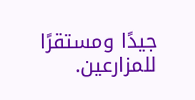جيدًا ومستقرًا للمزارعين.